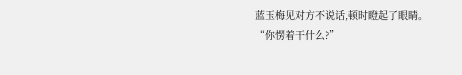蓝玉梅见对方不说话,顿时瞪起了眼睛。
“你愣着干什么?”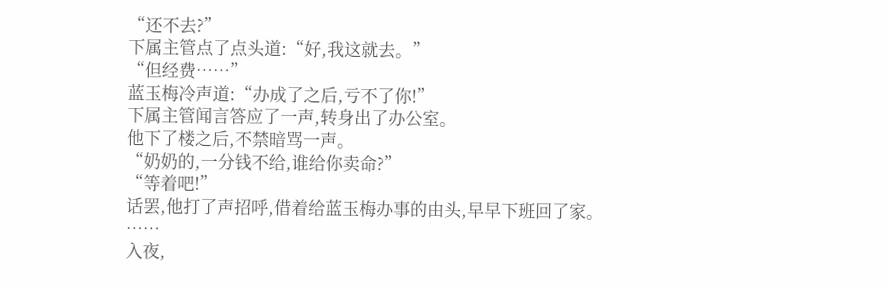“还不去?”
下属主管点了点头道:“好,我这就去。”
“但经费……”
蓝玉梅冷声道:“办成了之后,亏不了你!”
下属主管闻言答应了一声,转身出了办公室。
他下了楼之后,不禁暗骂一声。
“奶奶的,一分钱不给,谁给你卖命?”
“等着吧!”
话罢,他打了声招呼,借着给蓝玉梅办事的由头,早早下班回了家。
……
入夜,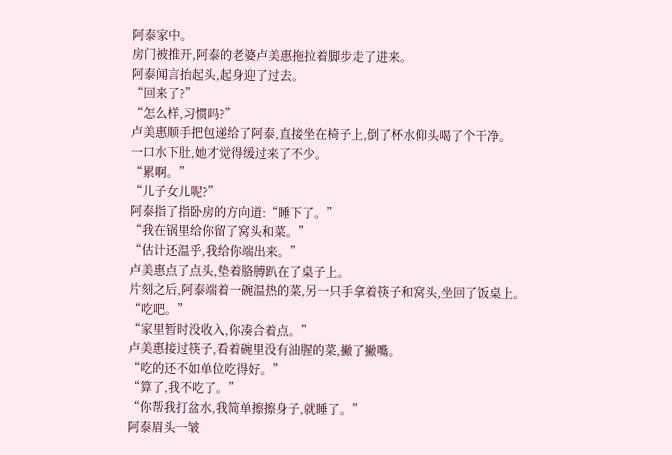阿泰家中。
房门被推开,阿泰的老婆卢美惠拖拉着脚步走了进来。
阿泰闻言抬起头,起身迎了过去。
“回来了?”
“怎么样,习惯吗?”
卢美惠顺手把包递给了阿泰,直接坐在椅子上,倒了杯水仰头喝了个干净。
一口水下肚,她才觉得缓过来了不少。
“累啊。”
“儿子女儿呢?”
阿泰指了指卧房的方向道:“睡下了。”
“我在锅里给你留了窝头和菜。”
“估计还温乎,我给你端出来。”
卢美惠点了点头,垫着胳膊趴在了桌子上。
片刻之后,阿泰端着一碗温热的菜,另一只手拿着筷子和窝头,坐回了饭桌上。
“吃吧。”
“家里暂时没收入,你凑合着点。”
卢美惠接过筷子,看着碗里没有油腥的菜,撇了撇嘴。
“吃的还不如单位吃得好。”
“算了,我不吃了。”
“你帮我打盆水,我简单擦擦身子,就睡了。”
阿泰眉头一皱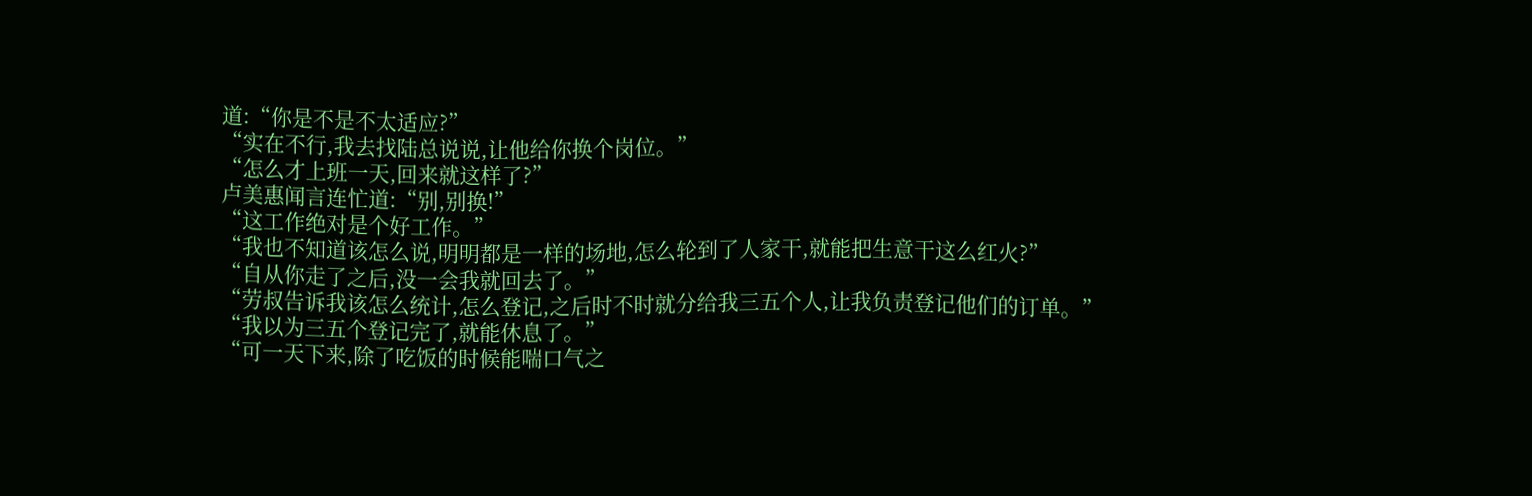道:“你是不是不太适应?”
“实在不行,我去找陆总说说,让他给你换个岗位。”
“怎么才上班一天,回来就这样了?”
卢美惠闻言连忙道:“别,别换!”
“这工作绝对是个好工作。”
“我也不知道该怎么说,明明都是一样的场地,怎么轮到了人家干,就能把生意干这么红火?”
“自从你走了之后,没一会我就回去了。”
“劳叔告诉我该怎么统计,怎么登记,之后时不时就分给我三五个人,让我负责登记他们的订单。”
“我以为三五个登记完了,就能休息了。”
“可一天下来,除了吃饭的时候能喘口气之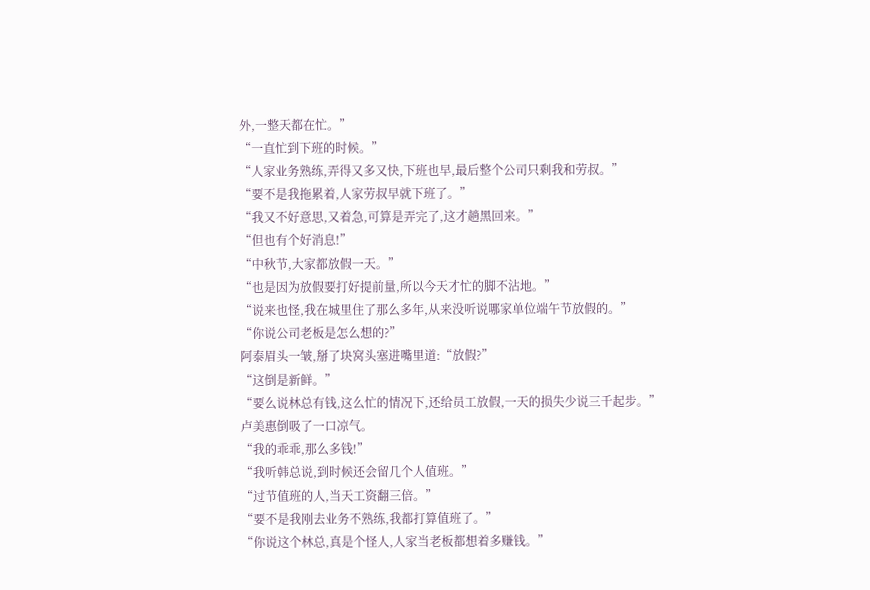外,一整天都在忙。”
“一直忙到下班的时候。”
“人家业务熟练,弄得又多又快,下班也早,最后整个公司只剩我和劳叔。”
“要不是我拖累着,人家劳叔早就下班了。”
“我又不好意思,又着急,可算是弄完了,这才趟黑回来。”
“但也有个好消息!”
“中秋节,大家都放假一天。”
“也是因为放假要打好提前量,所以今天才忙的脚不沾地。”
“说来也怪,我在城里住了那么多年,从来没听说哪家单位端午节放假的。”
“你说公司老板是怎么想的?”
阿泰眉头一皱,掰了块窝头塞进嘴里道:“放假?”
“这倒是新鲜。”
“要么说林总有钱,这么忙的情况下,还给员工放假,一天的损失少说三千起步。”
卢美惠倒吸了一口凉气。
“我的乖乖,那么多钱!”
“我听韩总说,到时候还会留几个人值班。”
“过节值班的人,当天工资翻三倍。”
“要不是我刚去业务不熟练,我都打算值班了。”
“你说这个林总,真是个怪人,人家当老板都想着多赚钱。”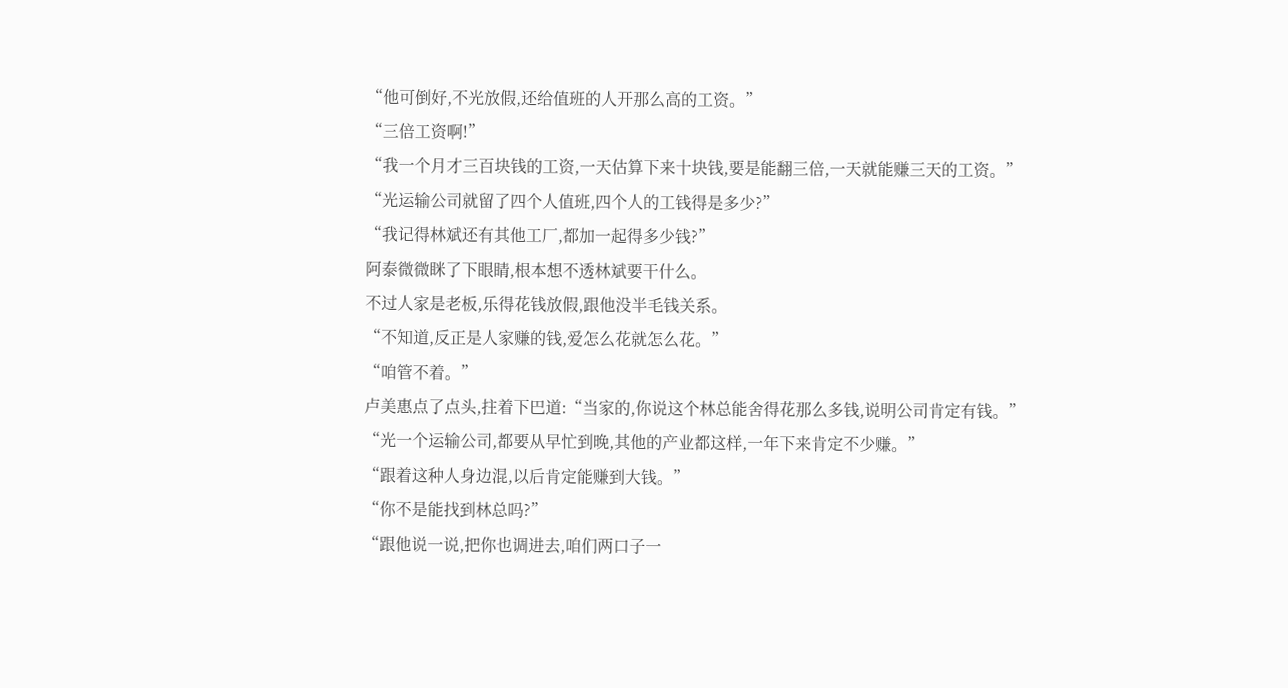“他可倒好,不光放假,还给值班的人开那么高的工资。”
“三倍工资啊!”
“我一个月才三百块钱的工资,一天估算下来十块钱,要是能翻三倍,一天就能赚三天的工资。”
“光运输公司就留了四个人值班,四个人的工钱得是多少?”
“我记得林斌还有其他工厂,都加一起得多少钱?”
阿泰微微眯了下眼睛,根本想不透林斌要干什么。
不过人家是老板,乐得花钱放假,跟他没半毛钱关系。
“不知道,反正是人家赚的钱,爱怎么花就怎么花。”
“咱管不着。”
卢美惠点了点头,拄着下巴道:“当家的,你说这个林总能舍得花那么多钱,说明公司肯定有钱。”
“光一个运输公司,都要从早忙到晚,其他的产业都这样,一年下来肯定不少赚。”
“跟着这种人身边混,以后肯定能赚到大钱。”
“你不是能找到林总吗?”
“跟他说一说,把你也调进去,咱们两口子一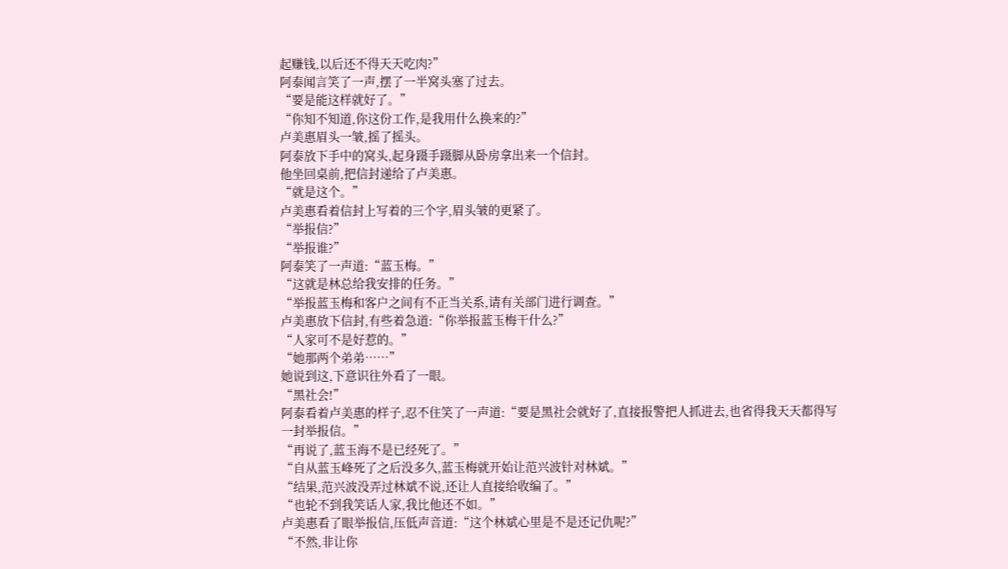起赚钱,以后还不得天天吃肉?”
阿泰闻言笑了一声,摆了一半窝头塞了过去。
“要是能这样就好了。”
“你知不知道,你这份工作,是我用什么换来的?”
卢美惠眉头一皱,摇了摇头。
阿泰放下手中的窝头,起身蹑手蹑脚从卧房拿出来一个信封。
他坐回桌前,把信封递给了卢美惠。
“就是这个。”
卢美惠看着信封上写着的三个字,眉头皱的更紧了。
“举报信?”
“举报谁?”
阿泰笑了一声道:“蓝玉梅。”
“这就是林总给我安排的任务。”
“举报蓝玉梅和客户之间有不正当关系,请有关部门进行调查。”
卢美惠放下信封,有些着急道:“你举报蓝玉梅干什么?”
“人家可不是好惹的。”
“她那两个弟弟……”
她说到这,下意识往外看了一眼。
“黑社会!”
阿泰看着卢美惠的样子,忍不住笑了一声道:“要是黑社会就好了,直接报警把人抓进去,也省得我天天都得写一封举报信。”
“再说了,蓝玉海不是已经死了。”
“自从蓝玉峰死了之后没多久,蓝玉梅就开始让范兴波针对林斌。”
“结果,范兴波没弄过林斌不说,还让人直接给收编了。”
“也轮不到我笑话人家,我比他还不如。”
卢美惠看了眼举报信,压低声音道:“这个林斌心里是不是还记仇呢?”
“不然,非让你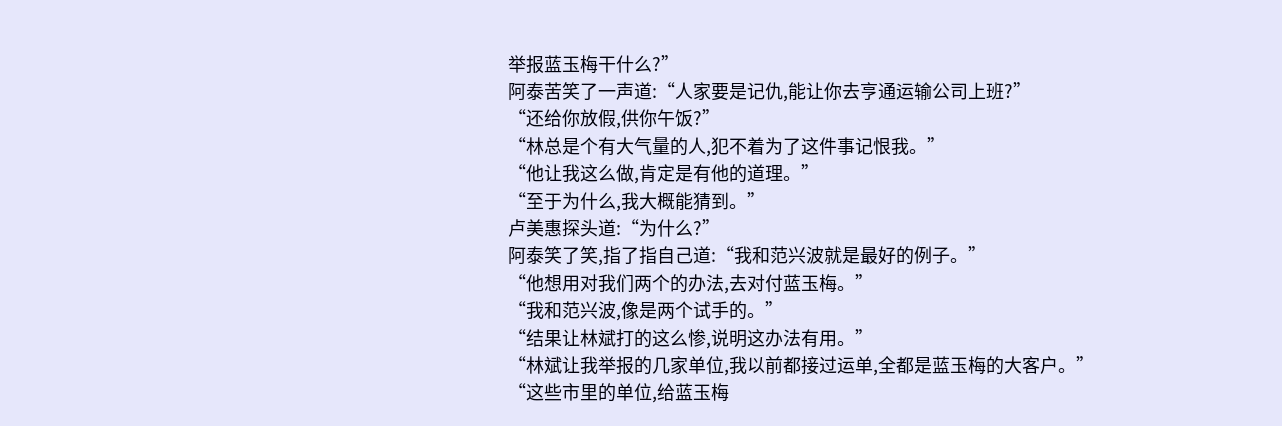举报蓝玉梅干什么?”
阿泰苦笑了一声道:“人家要是记仇,能让你去亨通运输公司上班?”
“还给你放假,供你午饭?”
“林总是个有大气量的人,犯不着为了这件事记恨我。”
“他让我这么做,肯定是有他的道理。”
“至于为什么,我大概能猜到。”
卢美惠探头道:“为什么?”
阿泰笑了笑,指了指自己道:“我和范兴波就是最好的例子。”
“他想用对我们两个的办法,去对付蓝玉梅。”
“我和范兴波,像是两个试手的。”
“结果让林斌打的这么惨,说明这办法有用。”
“林斌让我举报的几家单位,我以前都接过运单,全都是蓝玉梅的大客户。”
“这些市里的单位,给蓝玉梅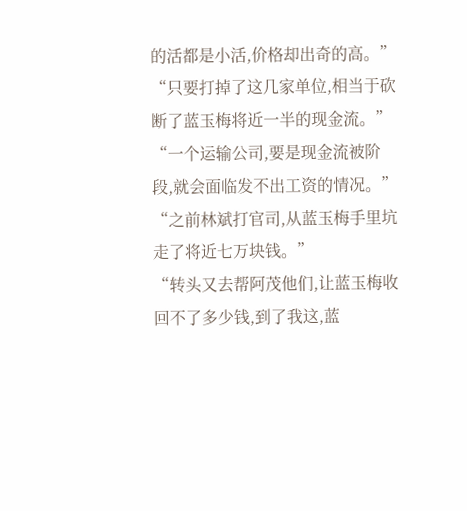的活都是小活,价格却出奇的高。”
“只要打掉了这几家单位,相当于砍断了蓝玉梅将近一半的现金流。”
“一个运输公司,要是现金流被阶段,就会面临发不出工资的情况。”
“之前林斌打官司,从蓝玉梅手里坑走了将近七万块钱。”
“转头又去帮阿茂他们,让蓝玉梅收回不了多少钱,到了我这,蓝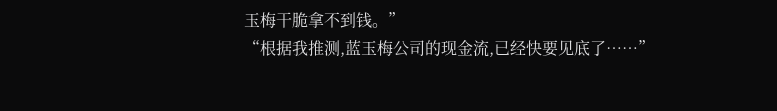玉梅干脆拿不到钱。”
“根据我推测,蓝玉梅公司的现金流,已经快要见底了……”